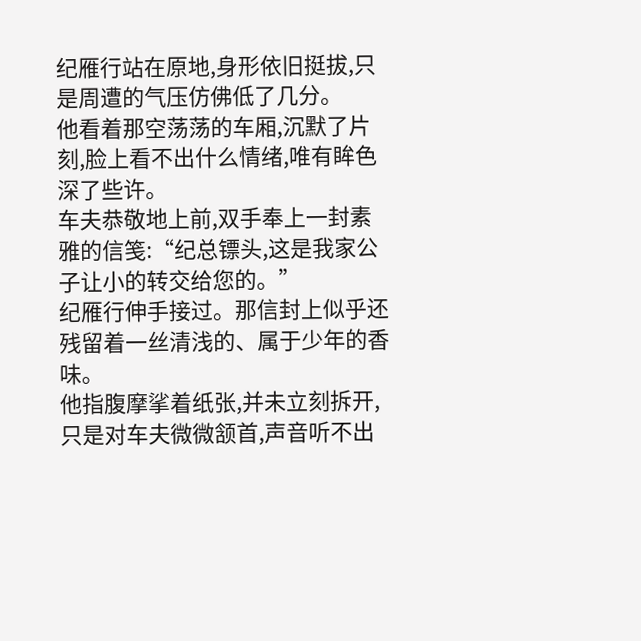纪雁行站在原地,身形依旧挺拔,只是周遭的气压仿佛低了几分。
他看着那空荡荡的车厢,沉默了片刻,脸上看不出什么情绪,唯有眸色深了些许。
车夫恭敬地上前,双手奉上一封素雅的信笺:“纪总镖头,这是我家公子让小的转交给您的。”
纪雁行伸手接过。那信封上似乎还残留着一丝清浅的、属于少年的香味。
他指腹摩挲着纸张,并未立刻拆开,只是对车夫微微颔首,声音听不出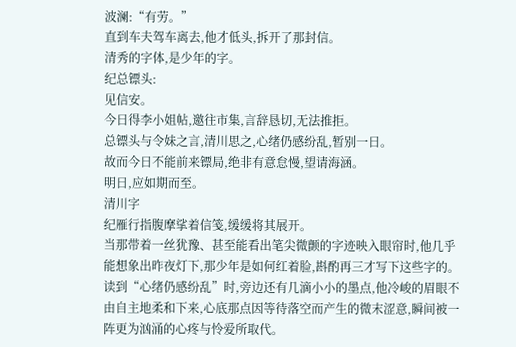波澜:“有劳。”
直到车夫驾车离去,他才低头,拆开了那封信。
清秀的字体,是少年的字。
纪总镖头:
见信安。
今日得李小姐帖,邀往市集,言辞恳切,无法推拒。
总镖头与令妹之言,清川思之,心绪仍感纷乱,暂别一日。
故而今日不能前来镖局,绝非有意怠慢,望请海涵。
明日,应如期而至。
清川字
纪雁行指腹摩挲着信笺,缓缓将其展开。
当那带着一丝犹豫、甚至能看出笔尖微颤的字迹映入眼帘时,他几乎能想象出昨夜灯下,那少年是如何红着脸,斟酌再三才写下这些字的。
读到“心绪仍感纷乱”时,旁边还有几滴小小的墨点,他冷峻的眉眼不由自主地柔和下来,心底那点因等待落空而产生的微末涩意,瞬间被一阵更为汹涌的心疼与怜爱所取代。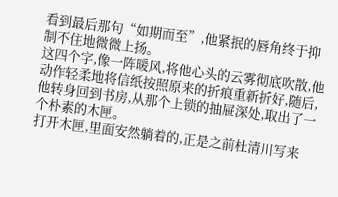看到最后那句“如期而至”,他紧抿的唇角终于抑制不住地微微上扬。
这四个字,像一阵暖风,将他心头的云雾彻底吹散,他动作轻柔地将信纸按照原来的折痕重新折好,随后,他转身回到书房,从那个上锁的抽屉深处,取出了一个朴素的木匣。
打开木匣,里面安然躺着的,正是之前杜清川写来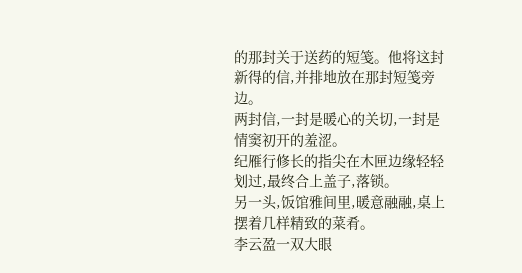的那封关于送药的短笺。他将这封新得的信,并排地放在那封短笺旁边。
两封信,一封是暖心的关切,一封是情窦初开的羞涩。
纪雁行修长的指尖在木匣边缘轻轻划过,最终合上盖子,落锁。
另一头,饭馆雅间里,暖意融融,桌上摆着几样精致的菜肴。
李云盈一双大眼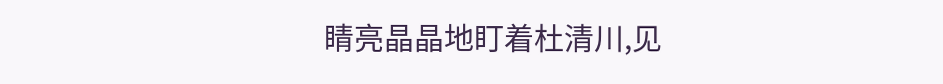睛亮晶晶地盯着杜清川,见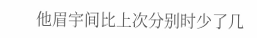他眉宇间比上次分别时少了几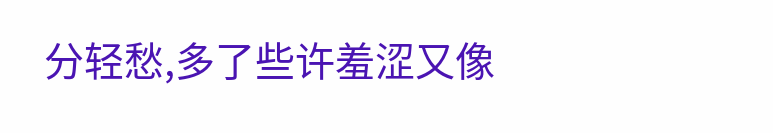分轻愁,多了些许羞涩又像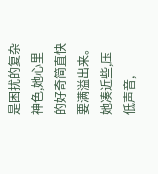是困扰的复杂神色,她心里的好奇简直快要满溢出来。
她凑近些,压低声音,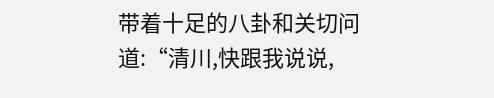带着十足的八卦和关切问道:“清川,快跟我说说,